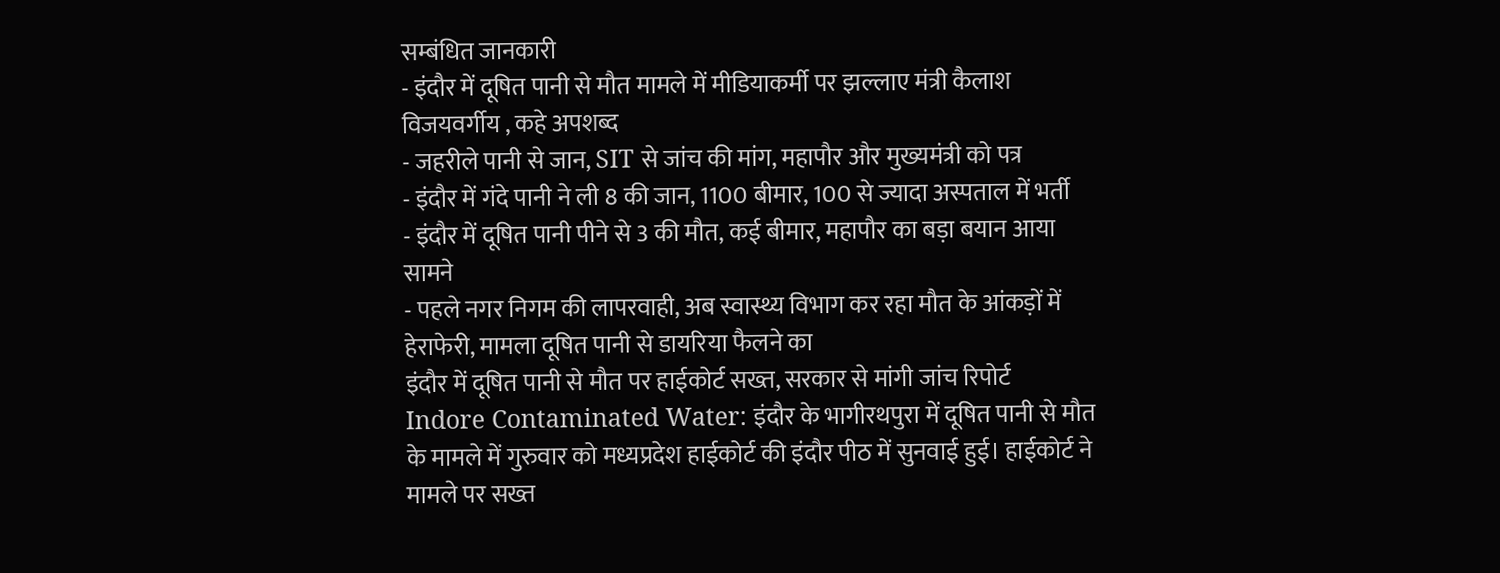सम्बंधित जानकारी
- इंदौर में दूषित पानी से मौत मामले में मीडियाकर्मी पर झल्लाए मंत्री कैलाश विजयवर्गीय , कहे अपशब्द
- जहरीले पानी से जान, SIT से जांच की मांग, महापौर और मुख्यमंत्री को पत्र
- इंदौर में गंदे पानी ने ली 8 की जान, 1100 बीमार, 100 से ज्यादा अस्पताल में भर्ती
- इंदौर में दूषित पानी पीने से 3 की मौत, कई बीमार, महापौर का बड़ा बयान आया सामने
- पहले नगर निगम की लापरवाही, अब स्वास्थ्य विभाग कर रहा मौत के आंकड़ों में हेराफेरी, मामला दूषित पानी से डायरिया फैलने का
इंदौर में दूषित पानी से मौत पर हाईकोर्ट सख्त, सरकार से मांगी जांच रिपोर्ट
Indore Contaminated Water: इंदौर के भागीरथपुरा में दूषित पानी से मौत के मामले में गुरुवार को मध्यप्रदेश हाईकोर्ट की इंदौर पीठ में सुनवाई हुई। हाईकोर्ट ने मामले पर सख्त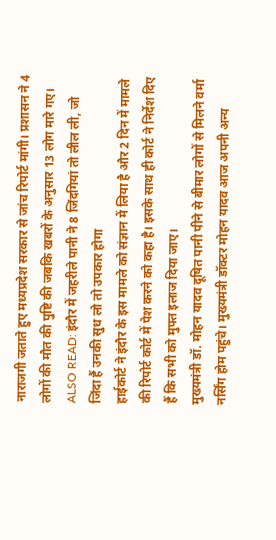नाराजगी जताते हुए मध्यप्रदेश सरकार से जांच रिपोर्ट मांगी। प्रशासन ने 4 लोगों की मौत की पुष्टि की जबकि खबरों के अनुसार 13 लोग मारे गए। ALSO READ: इंदौर में जहरीले पानी ने 8 जिंदगियां तो लील ली, जो जिंदा हैं उनकी सुध लो तो उपकार होगा
हाईकोर्ट ने इंदौर के इस मामले को संज्ञान में लिया है और 2 दिन में मामले की रिपोर्ट कोर्ट में पेश करने को कहा है। इसके साथ ही कोर्ट ने निर्देश दिए हैं कि सभी को मुफ्त इलाज दिया जाए।
मुख्यमंत्री डॉ. मोहन यादव दूषित पानी पीने से बीमार लोगों से मिलने वर्मा नर्सिंग होम पहुंचे। मुख्यमंत्री डॉक्टर मोहन यादव आज अपनी अन्य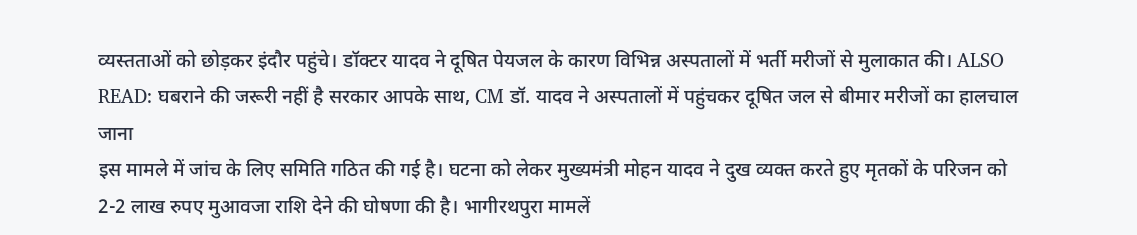व्यस्तताओं को छोड़कर इंदौर पहुंचे। डॉक्टर यादव ने दूषित पेयजल के कारण विभिन्न अस्पतालों में भर्ती मरीजों से मुलाकात की। ALSO READ: घबराने की जरूरी नहीं है सरकार आपके साथ, CM डॉ. यादव ने अस्पतालों में पहुंचकर दूषित जल से बीमार मरीजों का हालचाल जाना
इस मामले में जांच के लिए समिति गठित की गई है। घटना को लेकर मुख्यमंत्री मोहन यादव ने दुख व्यक्त करते हुए मृतकों के परिजन को 2-2 लाख रुपए मुआवजा राशि देने की घोषणा की है। भागीरथपुरा मामलें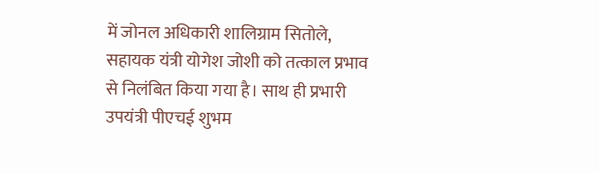में जोनल अधिकारी शालिग्राम सितोले, सहायक यंत्री योगेश जोशी को तत्काल प्रभाव से निलंबित किया गया है। साथ ही प्रभारी उपयंत्री पीएचई शुभम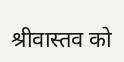श्रीवास्तव को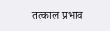तत्काल प्रभाव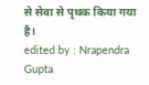से सेवा से पृथक किया गया है।
edited by : Nrapendra Gupta